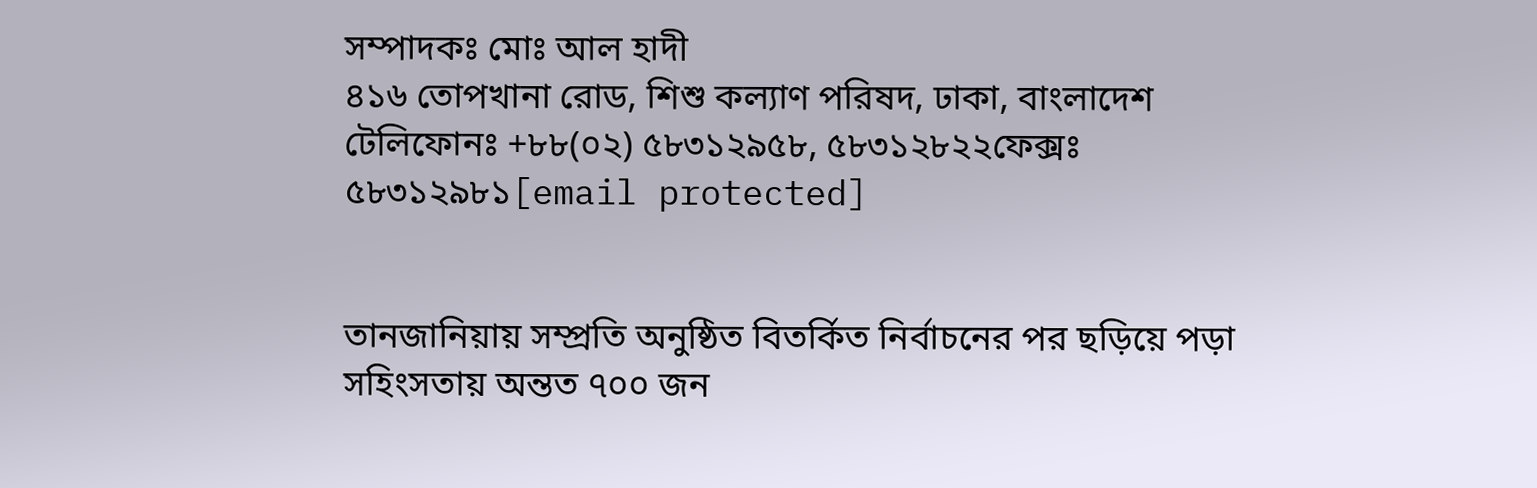সম্পাদকঃ মোঃ আল হাদী
৪১৬ তোপখানা রোড, শিশু কল্যাণ পরিষদ, ঢাকা, বাংলাদেশ
টেলিফোনঃ +৮৮(০২) ৫৮৩১২৯৫৮, ৫৮৩১২৮২২ফেক্সঃ ৫৮৩১২৯৮১[email protected]


তানজানিয়ায় সম্প্রতি অনুষ্ঠিত বিতর্কিত নির্বাচনের পর ছড়িয়ে পড়া সহিংসতায় অন্তত ৭০০ জন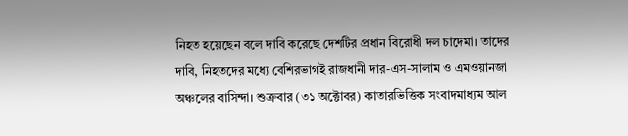নিহত হয়েছেন বলে দাবি করেছে দেশটির প্রধান বিরোধী দল চাদেমা। তাদের দাবি, নিহতদের মধ্যে বেশিরভাগই রাজধানী দার-এস-সালাম ও এমওয়ানজা অঞ্চলের বাসিন্দা। শুক্রবার (৩১ অক্টোবর) কাতারভিত্তিক সংবাদমাধ্যম আল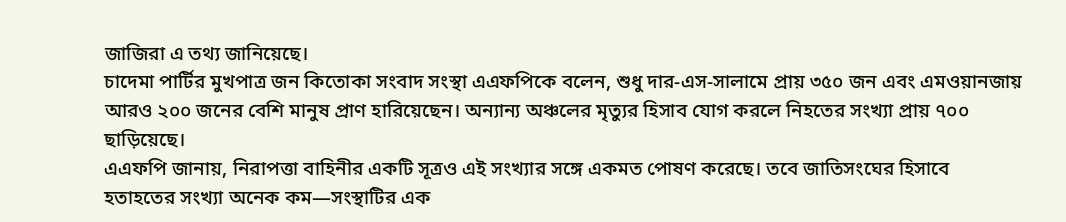জাজিরা এ তথ্য জানিয়েছে।
চাদেমা পার্টির মুখপাত্র জন কিতোকা সংবাদ সংস্থা এএফপিকে বলেন, শুধু দার-এস-সালামে প্রায় ৩৫০ জন এবং এমওয়ানজায় আরও ২০০ জনের বেশি মানুষ প্রাণ হারিয়েছেন। অন্যান্য অঞ্চলের মৃত্যুর হিসাব যোগ করলে নিহতের সংখ্যা প্রায় ৭০০ ছাড়িয়েছে।
এএফপি জানায়, নিরাপত্তা বাহিনীর একটি সূত্রও এই সংখ্যার সঙ্গে একমত পোষণ করেছে। তবে জাতিসংঘের হিসাবে হতাহতের সংখ্যা অনেক কম—সংস্থাটির এক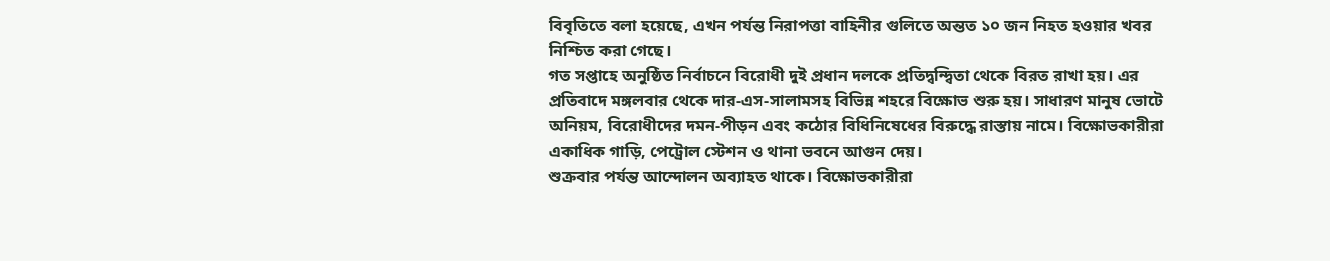বিবৃতিতে বলা হয়েছে, এখন পর্যন্ত নিরাপত্তা বাহিনীর গুলিতে অন্তত ১০ জন নিহত হওয়ার খবর নিশ্চিত করা গেছে।
গত সপ্তাহে অনুষ্ঠিত নির্বাচনে বিরোধী দুই প্রধান দলকে প্রতিদ্বন্দ্বিতা থেকে বিরত রাখা হয়। এর প্রতিবাদে মঙ্গলবার থেকে দার-এস-সালামসহ বিভিন্ন শহরে বিক্ষোভ শুরু হয়। সাধারণ মানুষ ভোটে অনিয়ম, বিরোধীদের দমন-পীড়ন এবং কঠোর বিধিনিষেধের বিরুদ্ধে রাস্তায় নামে। বিক্ষোভকারীরা একাধিক গাড়ি, পেট্রোল স্টেশন ও থানা ভবনে আগুন দেয়।
শুক্রবার পর্যন্ত আন্দোলন অব্যাহত থাকে। বিক্ষোভকারীরা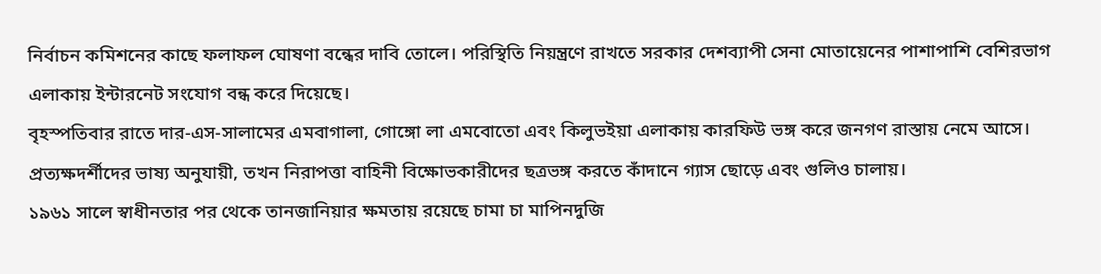নির্বাচন কমিশনের কাছে ফলাফল ঘোষণা বন্ধের দাবি তোলে। পরিস্থিতি নিয়ন্ত্রণে রাখতে সরকার দেশব্যাপী সেনা মোতায়েনের পাশাপাশি বেশিরভাগ এলাকায় ইন্টারনেট সংযোগ বন্ধ করে দিয়েছে।
বৃহস্পতিবার রাতে দার-এস-সালামের এমবাগালা, গোঙ্গো লা এমবোতো এবং কিলুভইয়া এলাকায় কারফিউ ভঙ্গ করে জনগণ রাস্তায় নেমে আসে। প্রত্যক্ষদর্শীদের ভাষ্য অনুযায়ী, তখন নিরাপত্তা বাহিনী বিক্ষোভকারীদের ছত্রভঙ্গ করতে কাঁদানে গ্যাস ছোড়ে এবং গুলিও চালায়।
১৯৬১ সালে স্বাধীনতার পর থেকে তানজানিয়ার ক্ষমতায় রয়েছে চামা চা মাপিনদুজি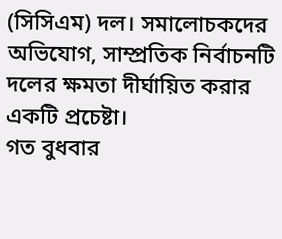(সিসিএম) দল। সমালোচকদের অভিযোগ, সাম্প্রতিক নির্বাচনটি দলের ক্ষমতা দীর্ঘায়িত করার একটি প্রচেষ্টা।
গত বুধবার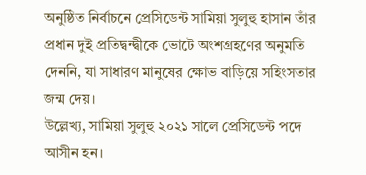অনুষ্ঠিত নির্বাচনে প্রেসিডেন্ট সামিয়া সুলুহু হাসান তাঁর প্রধান দুই প্রতিদ্বন্দ্বীকে ভোটে অংশগ্রহণের অনুমতি দেননি, যা সাধারণ মানুষের ক্ষোভ বাড়িয়ে সহিংসতার জন্ম দেয়।
উল্লেখ্য, সামিয়া সুলুহু ২০২১ সালে প্রেসিডেন্ট পদে আসীন হন।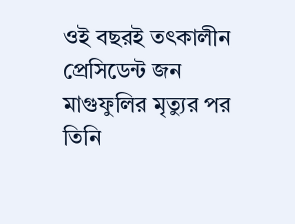ওই বছরই তৎকালীন প্রেসিডেন্ট জন মাগুফুলির মৃত্যুর পর তিনি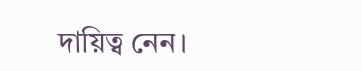দায়িত্ব নেন।